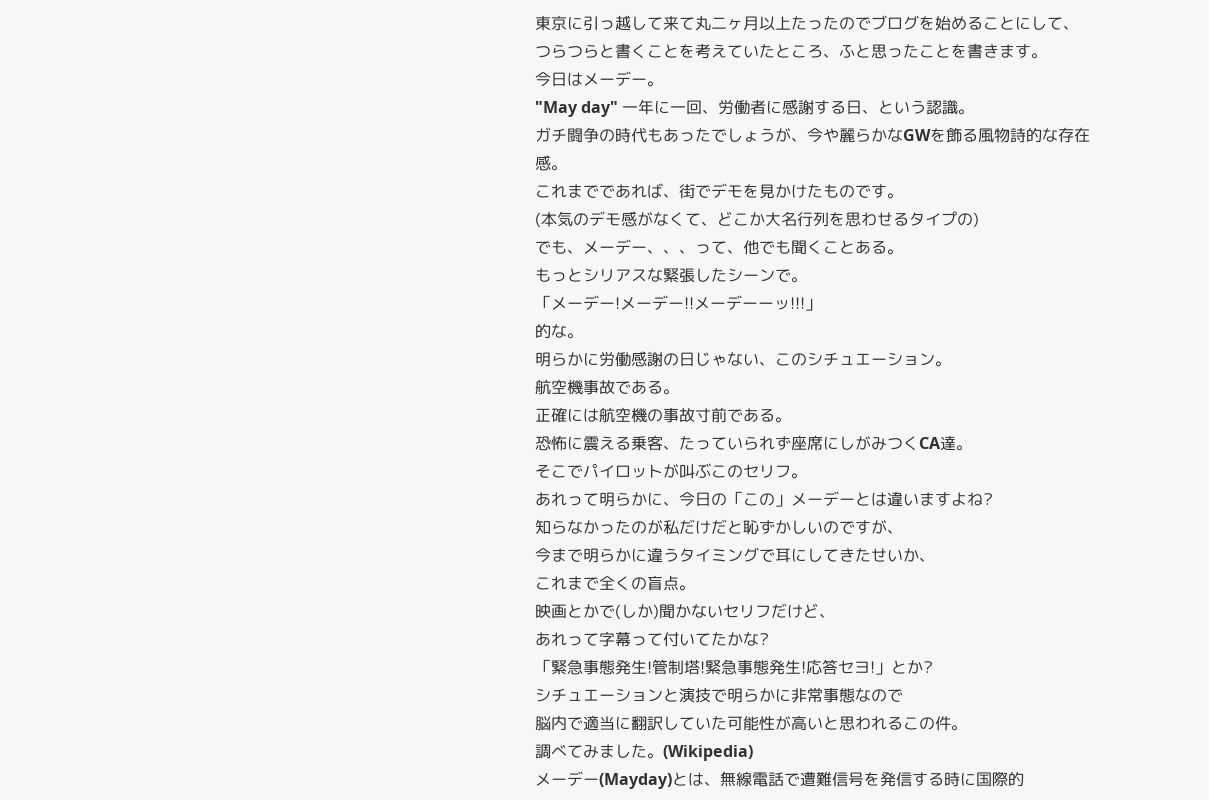東京に引っ越して来て丸二ヶ月以上たったのでブログを始めることにして、
つらつらと書くことを考えていたところ、ふと思ったことを書きます。
今日はメーデー。
"May day" 一年に一回、労働者に感謝する日、という認識。
ガチ闘争の時代もあったでしょうが、今や麗らかなGWを飾る風物詩的な存在感。
これまでであれば、街でデモを見かけたものです。
(本気のデモ感がなくて、どこか大名行列を思わせるタイプの)
でも、メーデー、、、って、他でも聞くことある。
もっとシリアスな緊張したシーンで。
「メーデー!メーデー!!メーデーーッ!!!」
的な。
明らかに労働感謝の日じゃない、このシチュエーション。
航空機事故である。
正確には航空機の事故寸前である。
恐怖に震える乗客、たっていられず座席にしがみつくCA達。
そこでパイロットが叫ぶこのセリフ。
あれって明らかに、今日の「この」メーデーとは違いますよね?
知らなかったのが私だけだと恥ずかしいのですが、
今まで明らかに違うタイミングで耳にしてきたせいか、
これまで全くの盲点。
映画とかで(しか)聞かないセリフだけど、
あれって字幕って付いてたかな?
「緊急事態発生!管制塔!緊急事態発生!応答セヨ!」とか?
シチュエーションと演技で明らかに非常事態なので
脳内で適当に翻訳していた可能性が高いと思われるこの件。
調べてみました。(Wikipedia)
メーデー(Mayday)とは、無線電話で遭難信号を発信する時に国際的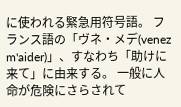に使われる緊急用符号語。 フランス語の「ヴネ・メデ(venez m'aider)」、すなわち「助けに来て」に由来する。 一般に人命が危険にさらされて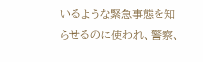いるような緊急事態を知らせるのに使われ、警察、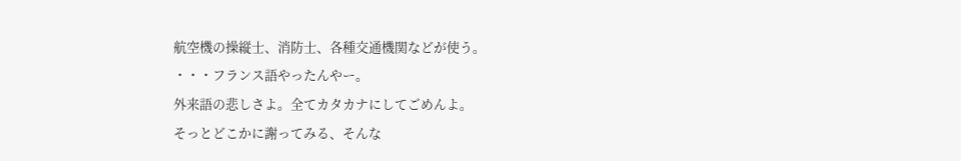航空機の操縦士、消防士、各種交通機関などが使う。
・・・フランス語やったんやー。
外来語の悲しさよ。全てカタカナにしてごめんよ。
そっとどこかに謝ってみる、そんな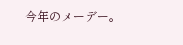今年のメーデー。